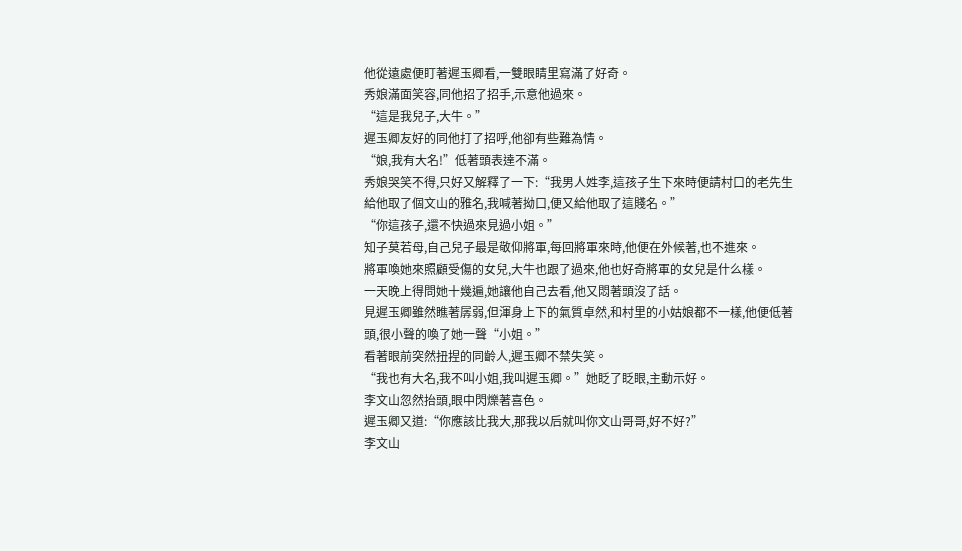他從遠處便盯著遲玉卿看,一雙眼睛里寫滿了好奇。
秀娘滿面笑容,同他招了招手,示意他過來。
“這是我兒子,大牛。”
遲玉卿友好的同他打了招呼,他卻有些難為情。
“娘,我有大名!”低著頭表達不滿。
秀娘哭笑不得,只好又解釋了一下:“我男人姓李,這孩子生下來時便請村口的老先生給他取了個文山的雅名,我喊著拗口,便又給他取了這賤名。”
“你這孩子,還不快過來見過小姐。”
知子莫若母,自己兒子最是敬仰將軍,每回將軍來時,他便在外候著,也不進來。
將軍喚她來照顧受傷的女兒,大牛也跟了過來,他也好奇將軍的女兒是什么樣。
一天晚上得問她十幾遍,她讓他自己去看,他又悶著頭沒了話。
見遲玉卿雖然瞧著孱弱,但渾身上下的氣質卓然,和村里的小姑娘都不一樣,他便低著頭,很小聲的喚了她一聲“小姐。”
看著眼前突然扭捏的同齡人,遲玉卿不禁失笑。
“我也有大名,我不叫小姐,我叫遲玉卿。”她眨了眨眼,主動示好。
李文山忽然抬頭,眼中閃爍著喜色。
遲玉卿又道:“你應該比我大,那我以后就叫你文山哥哥,好不好?”
李文山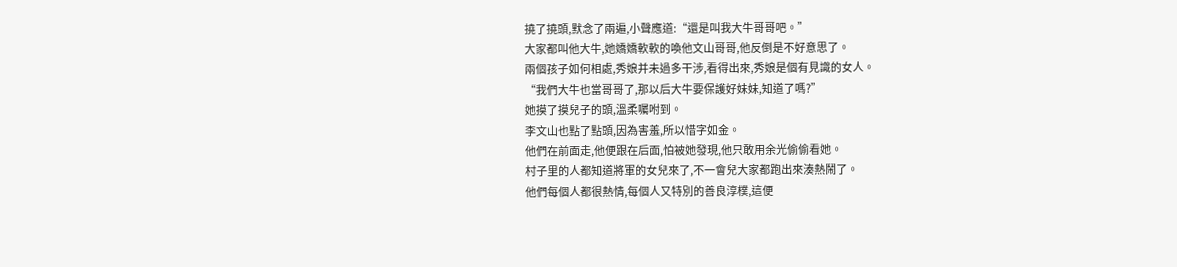撓了撓頭,默念了兩遍,小聲應道:“還是叫我大牛哥哥吧。”
大家都叫他大牛,她嬌嬌軟軟的喚他文山哥哥,他反倒是不好意思了。
兩個孩子如何相處,秀娘并未過多干涉,看得出來,秀娘是個有見識的女人。
“我們大牛也當哥哥了,那以后大牛要保護好妹妹,知道了嗎?”
她摸了摸兒子的頭,溫柔囑咐到。
李文山也點了點頭,因為害羞,所以惜字如金。
他們在前面走,他便跟在后面,怕被她發現,他只敢用余光偷偷看她。
村子里的人都知道將軍的女兒來了,不一會兒大家都跑出來湊熱鬧了。
他們每個人都很熱情,每個人又特別的善良淳樸,這便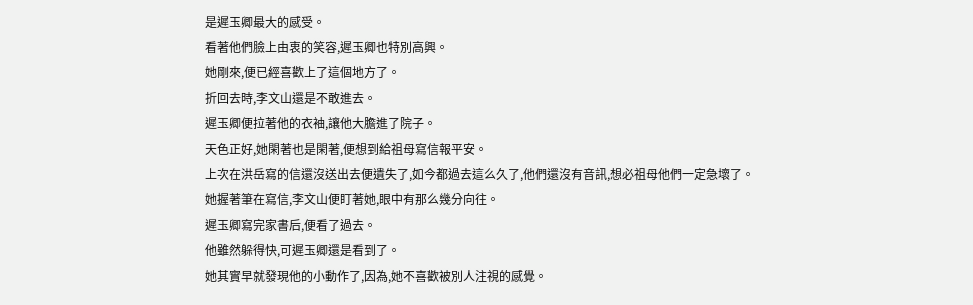是遲玉卿最大的感受。
看著他們臉上由衷的笑容,遲玉卿也特別高興。
她剛來,便已經喜歡上了這個地方了。
折回去時,李文山還是不敢進去。
遲玉卿便拉著他的衣袖,讓他大膽進了院子。
天色正好,她閑著也是閑著,便想到給祖母寫信報平安。
上次在洪岳寫的信還沒送出去便遺失了,如今都過去這么久了,他們還沒有音訊,想必祖母他們一定急壞了。
她握著筆在寫信,李文山便盯著她,眼中有那么幾分向往。
遲玉卿寫完家書后,便看了過去。
他雖然躲得快,可遲玉卿還是看到了。
她其實早就發現他的小動作了,因為,她不喜歡被別人注視的感覺。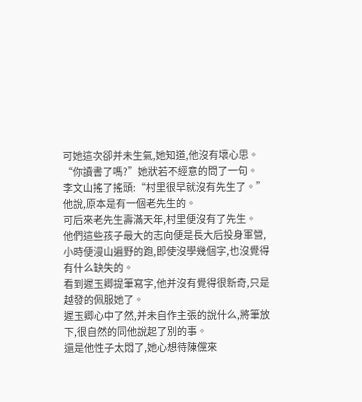可她這次卻并未生氣,她知道,他沒有壞心思。
“你讀書了嗎?”她狀若不經意的問了一句。
李文山搖了搖頭:“村里很早就沒有先生了。”
他說,原本是有一個老先生的。
可后來老先生壽滿天年,村里便沒有了先生。
他們這些孩子最大的志向便是長大后投身軍營,小時便漫山遍野的跑,即使沒學幾個字,也沒覺得有什么缺失的。
看到遲玉卿提筆寫字,他并沒有覺得很新奇,只是越發的佩服她了。
遲玉卿心中了然,并未自作主張的說什么,將筆放下,很自然的同他說起了別的事。
還是他性子太悶了,她心想待陳儻來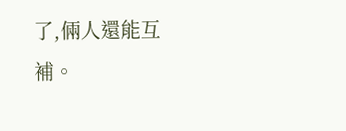了,倆人還能互補。